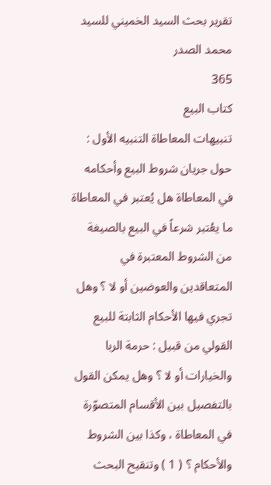تقرير بحث السيد الخميني للسيد محمد الصدر
365
كتاب البيع
تنبيهات المعاطاة التنبيه الأول : حول جريان شروط البيع وأحكامه في المعاطاة هل يُعتبر في المعاطاة ما يعُتبر شرعاً في البيع بالصيغة من الشروط المعتبرة في المتعاقدين والعوضين أو لا ؟ وهل تجري فيها الأحكام الثابتة للبيع القولي من قبيل : حرمة الربا والخيارات أو لا ؟ وهل يمكن القول بالتفصيل بين الأقسام المتصوّرة في المعاطاة ، وكذا بين الشروط والأحكام ؟ ( 1 ) وتنقيح البحث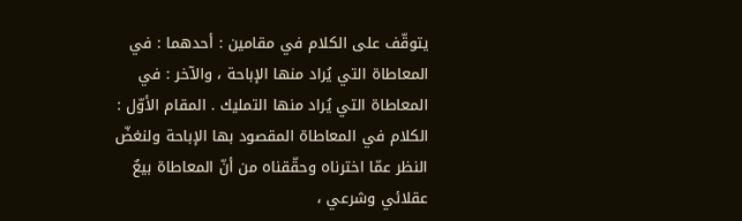يتوقّف على الكلام في مقامين : أحدهما : في المعاطاة التي يُراد منها الإباحة ، والآخر : في المعاطاة التي يُراد منها التمليك . المقام الأوّل : الكلام في المعاطاة المقصود بها الإباحة ولنغضّ النظر عمّا اخترناه وحقّقناه من أنّ المعاطاة بيعٌ عقلائي وشرعي ،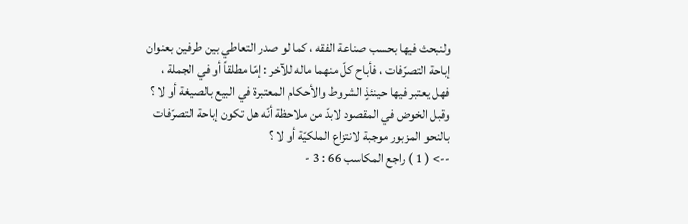ولنبحث فيها بحسب صناعة الفقه ، كما لو صدر التعاطي بين طرفين بعنوان إباحة التصرّفات ، فأباح كلّ منهما ماله للآخر : إمّا مطلقاً أو في الجملة ، فهل يعتبر فيها حينئذٍ الشروط والأحكام المعتبرة في البيع بالصيغة أو لا ؟ وقبل الخوض في المقصود لابدّ من ملاحظة أنّه هل تكون إباحة التصرّفات بالنحو المزبور موجبة لانتزاع الملكيّة أو لا ؟
--> ( 1 ) راجع المكاسب 66 : 3 -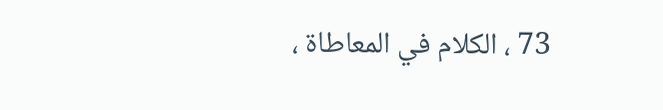73 ، الكلام في المعاطاة ،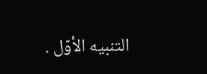التنبيه الأوّل .